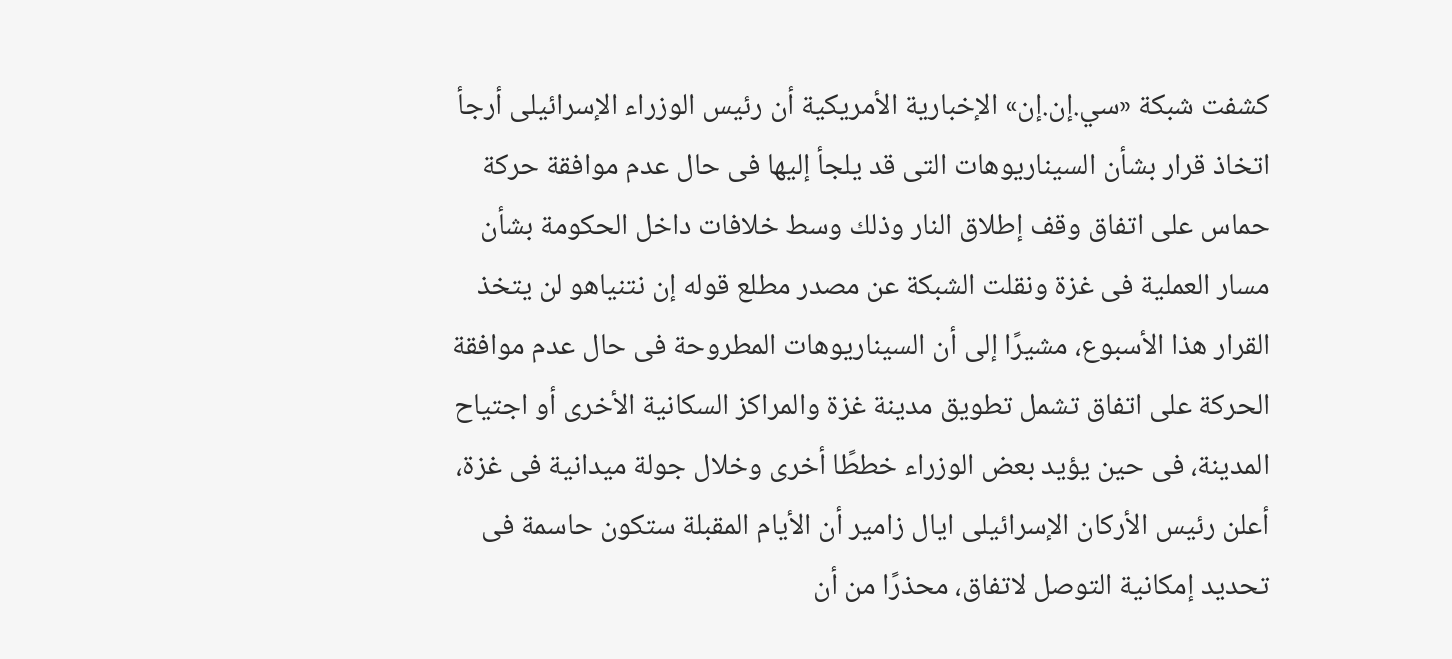كشفت شبكة «سي.إن.إن» الإخبارية الأمريكية أن رئيس الوزراء الإسرائيلى أرجأ اتخاذ قرار بشأن السيناريوهات التى قد يلجأ إليها فى حال عدم موافقة حركة حماس على اتفاق وقف إطلاق النار وذلك وسط خلافات داخل الحكومة بشأن مسار العملية فى غزة ونقلت الشبكة عن مصدر مطلع قوله إن نتنياهو لن يتخذ القرار هذا الأسبوع، مشيرًا إلى أن السيناريوهات المطروحة فى حال عدم موافقة الحركة على اتفاق تشمل تطويق مدينة غزة والمراكز السكانية الأخرى أو اجتياح المدينة، فى حين يؤيد بعض الوزراء خططًا أخرى وخلال جولة ميدانية فى غزة، أعلن رئيس الأركان الإسرائيلى ايال زامير أن الأيام المقبلة ستكون حاسمة فى تحديد إمكانية التوصل لاتفاق، محذرًا من أن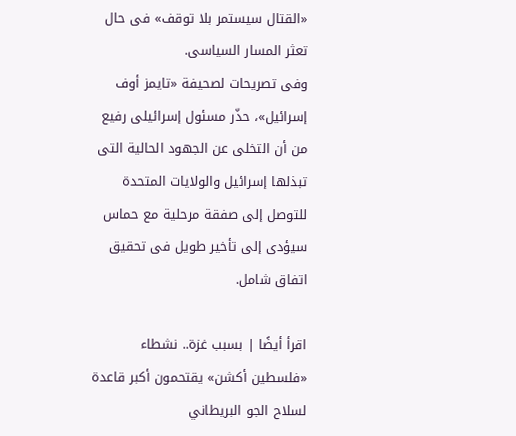«القتال سيستمر بلا توقف» فى حال تعثر المسار السياسى.
وفى تصريحات لصحيفة «تايمز أوف إسرائيل»، حذّر مسئول إسرائيلى رفيع من أن التخلى عن الجهود الحالية التى تبذلها إسرائيل والولايات المتحدة للتوصل إلى صفقة مرحلية مع حماس سيؤدى إلى تأخير طويل فى تحقيق اتفاق شامل.

اقرأ أيضًا | بسبب غزة.. نشطاء «فلسطين أكشن» يقتحمون أكبر قاعدة لسلاح الجو البريطاني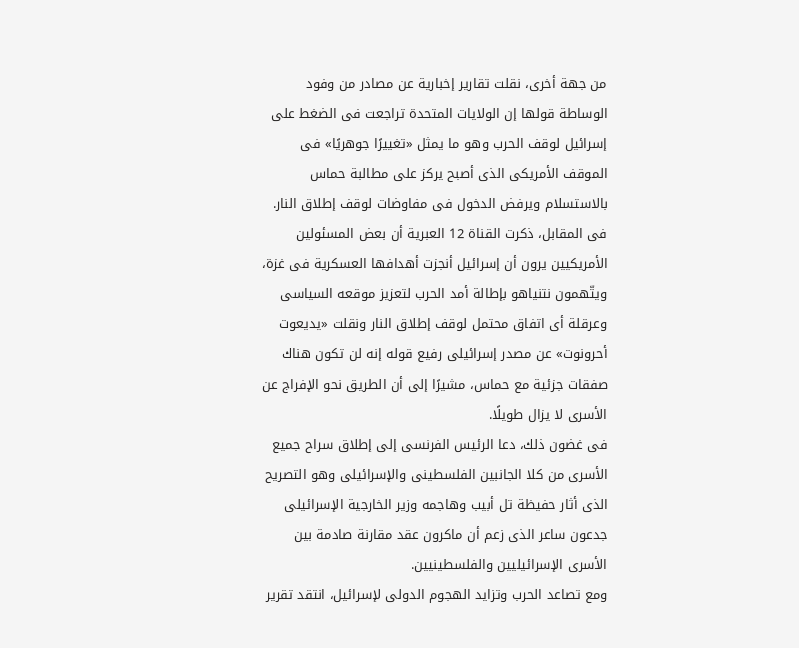من جهة أخرى، نقلت تقارير إخبارية عن مصادر من وفود الوساطة قولها إن الولايات المتحدة تراجعت فى الضغط على إسرائيل لوقف الحرب وهو ما يمثل «تغييرًا جوهريًا» فى الموقف الأمريكى الذى أصبح يركز على مطالبة حماس بالاستسلام ويرفض الدخول فى مفاوضات لوقف إطلاق النار.
فى المقابل، ذكرت القناة 12 العبرية أن بعض المسئولين الأمريكيين يرون أن إسرائيل أنجزت أهدافها العسكرية فى غزة، ويتّهمون نتنياهو بإطالة أمد الحرب لتعزيز موقعه السياسى وعرقلة أى اتفاق محتمل لوقف إطلاق النار ونقلت «يديعوت أحرونوت» عن مصدر إسرائيلى رفيع قوله إنه لن تكون هناك صفقات جزئية مع حماس، مشيرًا إلى أن الطريق نحو الإفراج عن الأسرى لا يزال طويلًا.
فى غضون ذلك، دعا الرئيس الفرنسى إلى إطلاق سراح جميع الأسرى من كلا الجانبين الفلسطينى والإسرائيلى وهو التصريح الذى أثار حفيظة تل أبيب وهاجمه وزير الخارجية الإسرائيلى جدعون ساعر الذى زعم أن ماكرون عقد مقارنة صادمة بين الأسرى الإسرائيليين والفلسطينيين.
ومع تصاعد الحرب وتزايد الهجوم الدولى لإسرائيل، انتقد تقرير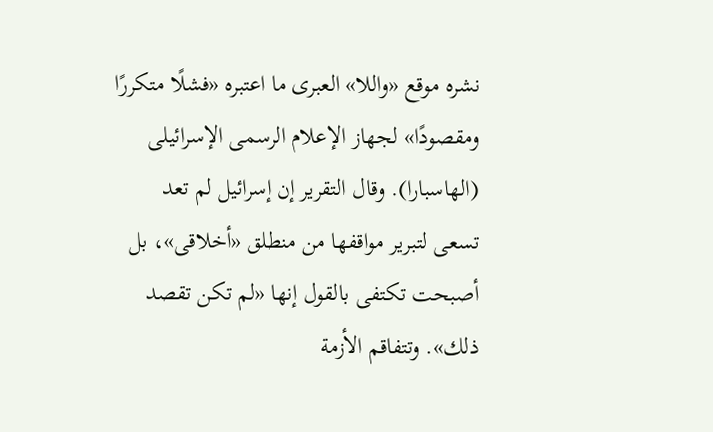نشره موقع «واللا» العبرى ما اعتبره «فشلًا متكررًا ومقصودًا» لجهاز الإعلام الرسمى الإسرائيلى (الهاسبارا). وقال التقرير إن إسرائيل لم تعد تسعى لتبرير مواقفها من منطلق «أخلاقى»، بل أصبحت تكتفى بالقول إنها «لم تكن تقصد ذلك». وتتفاقم الأزمة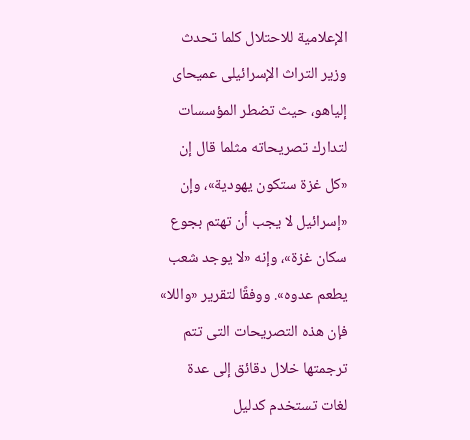الإعلامية للاحتلال كلما تحدث وزير التراث الإسرائيلى عميحاى إلياهو، حيث تضطر المؤسسات لتدارك تصريحاته مثلما قال إن «كل غزة ستكون يهودية»، وإن «إسرائيل لا يجب أن تهتم بجوع سكان غزة»، وإنه «لا يوجد شعب يطعم عدوه». ووفقًا لتقرير «واللا» فإن هذه التصريحات التى تتم ترجمتها خلال دقائق إلى عدة لغات تستخدم كدليل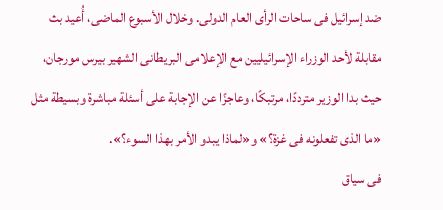ضد إسرائيل فى ساحات الرأى العام الدولى. وخلال الأسبوع الماضى، أُعيد بث مقابلة لأحد الوزراء الإسرائيليين مع الإعلامى البريطانى الشهير بيرس مورجان، حيث بدا الوزير مترددًا، مرتبكًا، وعاجزًا عن الإجابة على أسئلة مباشرة وبسيطة مثل «ما الذى تفعلونه فى غزة؟» و«لماذا يبدو الأمر بهذا السوء؟».
فى سياق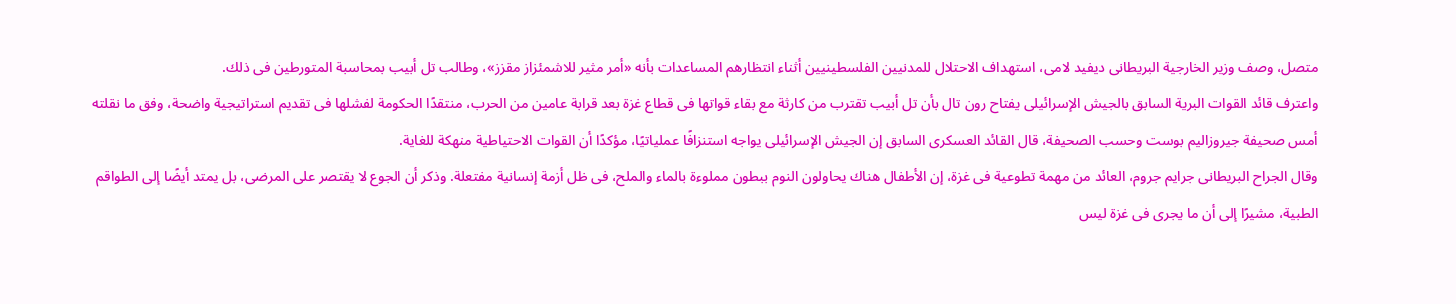متصل، وصف وزير الخارجية البريطانى ديفيد لامى، استهداف الاحتلال للمدنيين الفلسطينيين أثناء انتظارهم المساعدات بأنه «أمر مثير للاشمئزاز مقزز»، وطالب تل أبيب بمحاسبة المتورطين فى ذلك.
واعترف قائد القوات البرية السابق بالجيش الإسرائيلى يفتاح رون تال بأن تل أبيب تقترب من كارثة مع بقاء قواتها فى قطاع غزة بعد قرابة عامين من الحرب، منتقدًا الحكومة لفشلها فى تقديم استراتيجية واضحة، وفق ما نقلته أمس صحيفة جيروزاليم بوست وحسب الصحيفة، قال القائد العسكرى السابق إن الجيش الإسرائيلى يواجه استنزافًا عملياتيًا، مؤكدًا أن القوات الاحتياطية منهكة للغاية.
وقال الجراح البريطانى جرايم جروم، العائد من مهمة تطوعية فى غزة، إن الأطفال هناك يحاولون النوم ببطون مملوءة بالماء والملح، فى ظل أزمة إنسانية مفتعلة. وذكر أن الجوع لا يقتصر على المرضى، بل يمتد أيضًا إلى الطواقم الطبية، مشيرًا إلى أن ما يجرى فى غزة ليس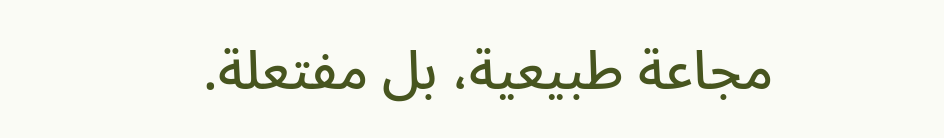مجاعة طبيعية، بل مفتعلة.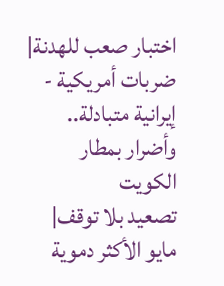اختبار صعب للهدنة| ضربات أمريكية - إيرانية متبادلة.. وأضرار بمطار الكويت
تصعيد بلا توقف| مايو الأكثر دموية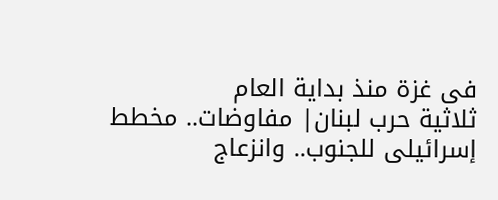فى غزة منذ بداية العام
ثلاثية حرب لبنان| مفاوضات.. مخطط إسرائيلى للجنوب.. وانزعاج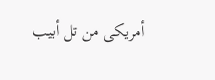أمريكى من تل أبيب